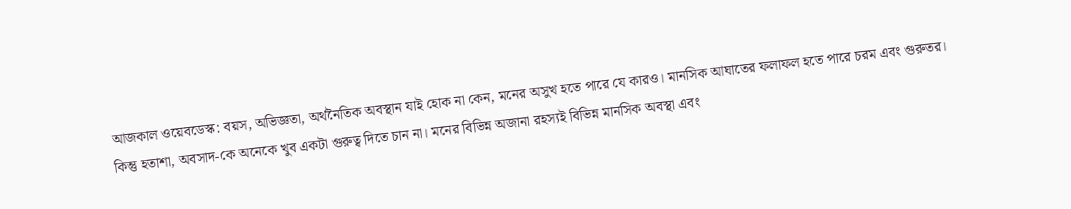আজকাল ওয়েবডেস্ক: বয়স, অভিজ্ঞতা, অর্থনৈতিক অবস্থান যাই হোক না কেন, মনের অসুখ হতে পারে যে কারও। মানসিক আঘাতের ফলাফল হতে পারে চরম এবং গুরুতর। কিন্তু হতাশা, অবসাদ-কে অনেকে খুব একটা গুরুত্ব দিতে চান না। মনের বিভিন্ন অজানা রহস্যই বিভিন্ন মানসিক অবস্থা এবং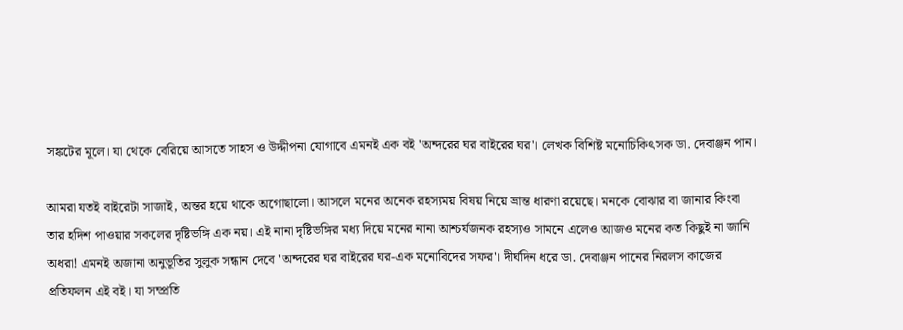সঙ্কটের মূলে। যা থেকে বেরিয়ে আসতে সাহস ও উদ্দীপনা যোগাবে এমনই এক বই 'অন্দরের ঘর বাইরের ঘর'। লেখক বিশিষ্ট মনোচিকিৎসক ডা. দেবাঞ্জন পান।

আমরা যতই বাইরেটা সাজাই, অন্তর হয়ে থাকে অগোছালো। আসলে মনের অনেক রহস্যময় বিষয় নিয়ে ভ্রান্ত ধারণা রয়েছে। মনকে বোঝার বা জানার কিংবা তার হদিশ পাওয়ার সকলের দৃষ্টিভঙ্গি এক নয়। এই নানা দৃষ্টিভঙ্গির মধ্য দিয়ে মনের নানা আশ্চর্যজনক রহস্যও সামনে এলেও আজও মনের কত কিছুই না জানি অধরা! এমনই অজানা অনুভূতির সুলুক সন্ধান দেবে 'অন্দরের ঘর বাইরের ঘর-এক মনোবিদের সফর'। দীর্ঘদিন ধরে ডা. দেবাঞ্জন পানের নিরলস কাজের প্রতিফলন এই বই। যা সম্প্রতি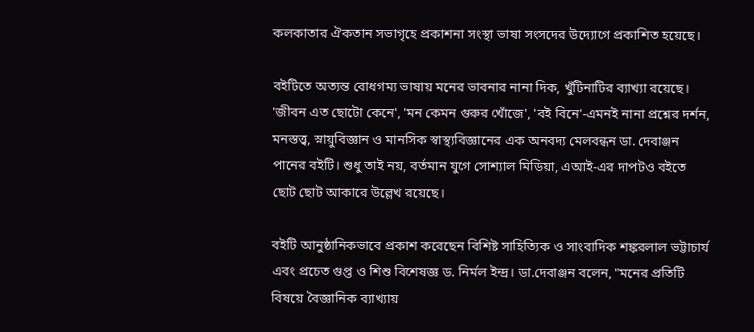কলকাতার ঐকতান সভাগৃহে প্রকাশনা সংস্থা ভাষা সংসদের উদ্যোগে প্রকাশিত হয়েছে।

বইটিতে অত্যন্ত বোধগম্য ভাষায় মনের ভাবনার নানা দিক, খুঁটিনাটির ব্যাখ্যা রয়েছে। 'জীবন এত ছোটো কেনে', 'মন কেমন গুরুর খোঁজে', 'বই বিনে'-এমনই নানা প্রশ্নের দর্শন, মনস্তত্ত্ব, স্নায়ুবিজ্ঞান ও মানসিক স্বাস্থ্যবিজ্ঞানের এক অনবদ্য মেলবন্ধন ডা. দেবাঞ্জন পানের বইটি। শুধু তাই নয়, বর্তমান যুগে সোশ্যাল মিডিয়া, এআই-এর দাপটও বইতে ছোট ছোট আকারে উল্লেখ রয়েছে।

বইটি আনুষ্ঠানিকভাবে প্রকাশ করেছেন বিশিষ্ট সাহিত্যিক ও সাংবাদিক শঙ্করলাল ভট্টাচার্য এবং প্রচেত গুপ্ত ও শিশু বিশেষজ্ঞ ড. নির্মল ইন্দ্র। ডা.দেবাঞ্জন বলেন, "মনের প্রতিটি বিষয়ে বৈজ্ঞানিক ব্যাখ্যায়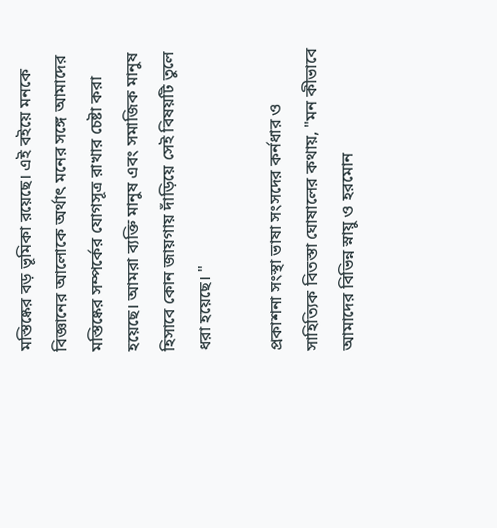মস্তিষ্কের বড় ভূমিকা রয়েছে। এই বইয়ে মনকে বিজ্ঞানের আলোকে অর্থাৎ মনের সঙ্গে আমাদের মস্তিষ্কের সম্পর্কের যোগসূত্র রাখার চেষ্টা করা হয়েছে। আমরা ব্যক্তি মানুষ এবং সমাজিক মানুষ হিসাবে কোন জায়গায় দাঁড়িয়ে সেই বিষয়টি তুলে ধরা হয়েছে। "

প্রকাশনা সংস্থা ভাষা সংসদের কর্নধার ও সাহিত্যিক বিতস্তা ঘোষালের কথায়, "মন কীভাবে আমাদের বিভিন্ন স্নায়ু ও হরমোন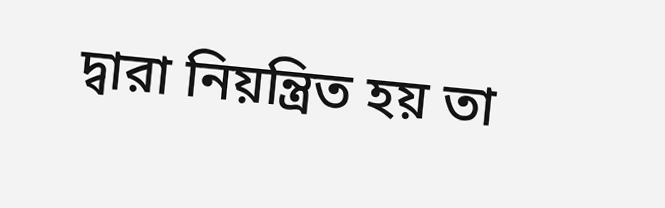দ্বারা নিয়ন্ত্রিত হয় তা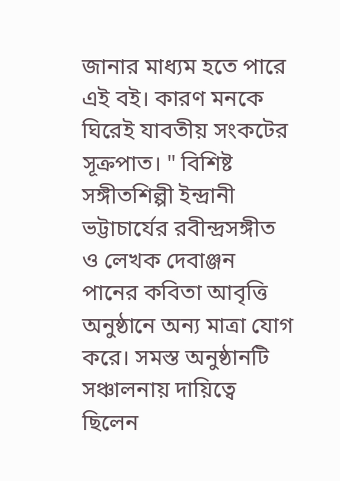জানার মাধ্যম হতে পারে এই বই। কারণ মনকে ঘিরেই যাবতীয় সংকটের সূক্রপাত। " বিশিষ্ট সঙ্গীতশিল্পী ইন্দ্রানী ভট্টাচার্যের রবীন্দ্রসঙ্গীত ও লেখক দেবাঞ্জন পানের কবিতা আবৃত্তি অনুষ্ঠানে অন্য মাত্রা যোগ করে। সমস্ত অনুষ্ঠানটি সঞ্চালনায় দায়িত্বে ছিলেন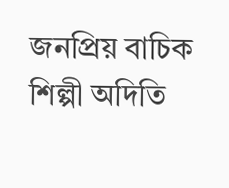জনপ্রিয় বাচিক শিল্পী অদিতি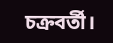চক্রবর্তী।